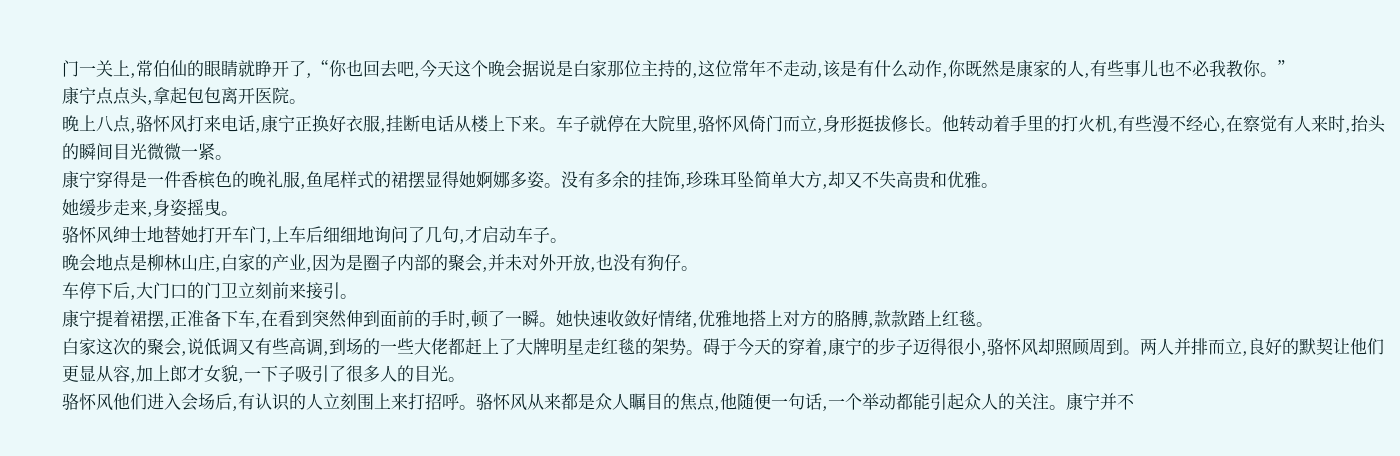门一关上,常伯仙的眼睛就睁开了,“你也回去吧,今天这个晚会据说是白家那位主持的,这位常年不走动,该是有什么动作,你既然是康家的人,有些事儿也不必我教你。”
康宁点点头,拿起包包离开医院。
晚上八点,骆怀风打来电话,康宁正换好衣服,挂断电话从楼上下来。车子就停在大院里,骆怀风倚门而立,身形挺拔修长。他转动着手里的打火机,有些漫不经心,在察觉有人来时,抬头的瞬间目光微微一紧。
康宁穿得是一件香槟色的晚礼服,鱼尾样式的裙摆显得她婀娜多姿。没有多余的挂饰,珍珠耳坠简单大方,却又不失高贵和优雅。
她缓步走来,身姿摇曳。
骆怀风绅士地替她打开车门,上车后细细地询问了几句,才启动车子。
晚会地点是柳林山庄,白家的产业,因为是圈子内部的聚会,并未对外开放,也没有狗仔。
车停下后,大门口的门卫立刻前来接引。
康宁提着裙摆,正准备下车,在看到突然伸到面前的手时,顿了一瞬。她快速收敛好情绪,优雅地搭上对方的胳膊,款款踏上红毯。
白家这次的聚会,说低调又有些高调,到场的一些大佬都赶上了大牌明星走红毯的架势。碍于今天的穿着,康宁的步子迈得很小,骆怀风却照顾周到。两人并排而立,良好的默契让他们更显从容,加上郎才女貌,一下子吸引了很多人的目光。
骆怀风他们进入会场后,有认识的人立刻围上来打招呼。骆怀风从来都是众人瞩目的焦点,他随便一句话,一个举动都能引起众人的关注。康宁并不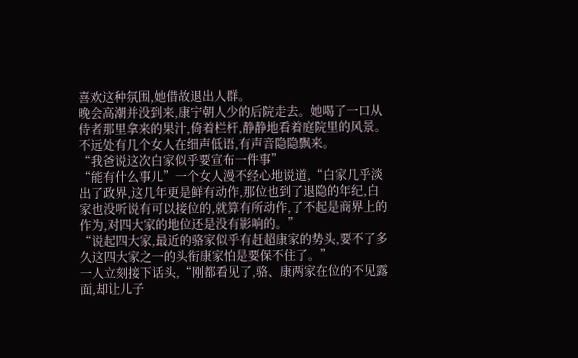喜欢这种氛围,她借故退出人群。
晚会高潮并没到来,康宁朝人少的后院走去。她喝了一口从侍者那里拿来的果汁,倚着栏杆,静静地看着庭院里的风景。
不远处有几个女人在细声低语,有声音隐隐飘来。
“我爸说这次白家似乎要宣布一件事”
“能有什么事儿”一个女人漫不经心地说道,“白家几乎淡出了政界,这几年更是鲜有动作,那位也到了退隐的年纪,白家也没听说有可以接位的,就算有所动作,了不起是商界上的作为,对四大家的地位还是没有影响的。”
“说起四大家,最近的骆家似乎有赶超康家的势头,要不了多久这四大家之一的头衔康家怕是要保不住了。”
一人立刻接下话头,“刚都看见了,骆、康两家在位的不见露面,却让儿子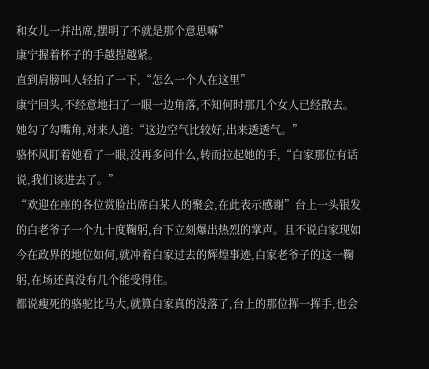和女儿一并出席,摆明了不就是那个意思嘛”
康宁握着杯子的手越捏越紧。
直到肩膀叫人轻拍了一下,“怎么一个人在这里”
康宁回头,不经意地扫了一眼一边角落,不知何时那几个女人已经散去。她勾了勾嘴角,对来人道:“这边空气比较好,出来透透气。”
骆怀风盯着她看了一眼,没再多问什么,转而拉起她的手,“白家那位有话说,我们该进去了。”
“欢迎在座的各位赏脸出席白某人的聚会,在此表示感谢”台上一头银发的白老爷子一个九十度鞠躬,台下立刻爆出热烈的掌声。且不说白家现如今在政界的地位如何,就冲着白家过去的辉煌事迹,白家老爷子的这一鞠躬,在场还真没有几个能受得住。
都说瘦死的骆驼比马大,就算白家真的没落了,台上的那位挥一挥手,也会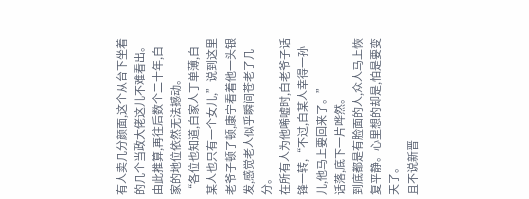有人卖几分颜面,这个从台下坐着的几个当政大佬这儿不难看出。
由此推算,再往后数个二十年,白家的地位依然无法撼动。
“各位也知道,白家人丁单薄,白某人也只有一个女儿,”说到这里老爷子顿了顿,康宁看着他一头银发,感觉老人似乎瞬间苍老了几分。
在所有人为他唏嘘时,白老爷子话锋一转,“不过,白某人幸得一孙儿,他马上要回来了。”
话落,底下一片哗然。
到底都是有脸面的人,众人马上恢复平静。心里想的却是,怕是要变天了。
且不说新晋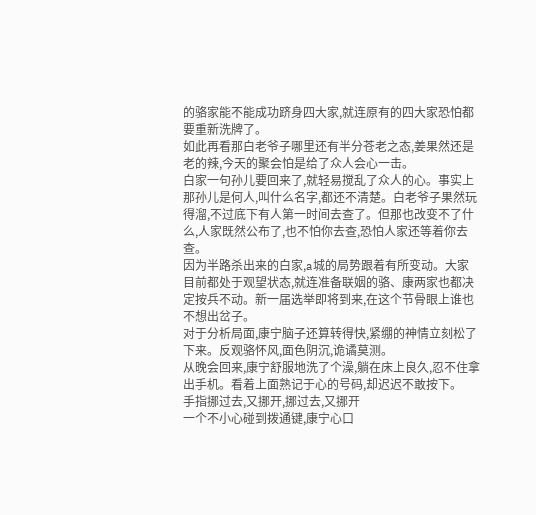的骆家能不能成功跻身四大家,就连原有的四大家恐怕都要重新洗牌了。
如此再看那白老爷子哪里还有半分苍老之态,姜果然还是老的辣,今天的聚会怕是给了众人会心一击。
白家一句孙儿要回来了,就轻易搅乱了众人的心。事实上那孙儿是何人,叫什么名字,都还不清楚。白老爷子果然玩得溜,不过底下有人第一时间去查了。但那也改变不了什么,人家既然公布了,也不怕你去查,恐怕人家还等着你去查。
因为半路杀出来的白家,a城的局势跟着有所变动。大家目前都处于观望状态,就连准备联姻的骆、康两家也都决定按兵不动。新一届选举即将到来,在这个节骨眼上谁也不想出岔子。
对于分析局面,康宁脑子还算转得快,紧绷的神情立刻松了下来。反观骆怀风,面色阴沉,诡谲莫测。
从晚会回来,康宁舒服地洗了个澡,躺在床上良久,忍不住拿出手机。看着上面熟记于心的号码,却迟迟不敢按下。
手指挪过去,又挪开,挪过去,又挪开
一个不小心碰到拨通键,康宁心口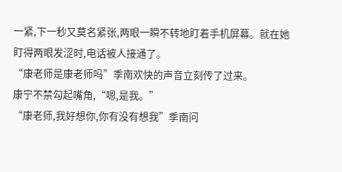一紧,下一秒又莫名紧张,两眼一瞬不转地盯着手机屏幕。就在她盯得两眼发涩时,电话被人接通了。
“康老师是康老师吗”季南欢快的声音立刻传了过来。
康宁不禁勾起嘴角,“嗯,是我。”
“康老师,我好想你,你有没有想我”季南问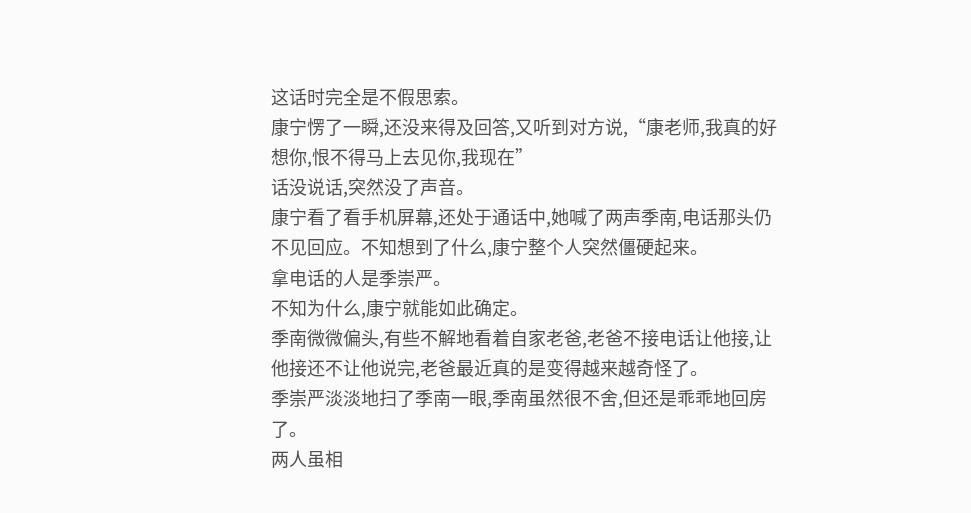这话时完全是不假思索。
康宁愣了一瞬,还没来得及回答,又听到对方说,“康老师,我真的好想你,恨不得马上去见你,我现在”
话没说话,突然没了声音。
康宁看了看手机屏幕,还处于通话中,她喊了两声季南,电话那头仍不见回应。不知想到了什么,康宁整个人突然僵硬起来。
拿电话的人是季崇严。
不知为什么,康宁就能如此确定。
季南微微偏头,有些不解地看着自家老爸,老爸不接电话让他接,让他接还不让他说完,老爸最近真的是变得越来越奇怪了。
季崇严淡淡地扫了季南一眼,季南虽然很不舍,但还是乖乖地回房了。
两人虽相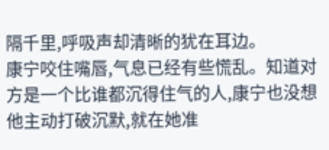隔千里,呼吸声却清晰的犹在耳边。
康宁咬住嘴唇,气息已经有些慌乱。知道对方是一个比谁都沉得住气的人,康宁也没想他主动打破沉默,就在她准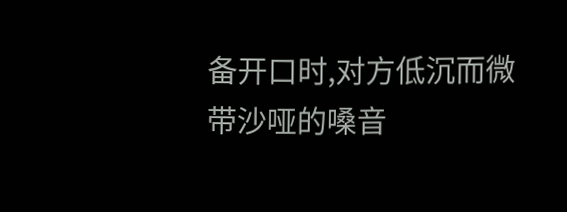备开口时,对方低沉而微带沙哑的嗓音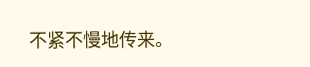不紧不慢地传来。